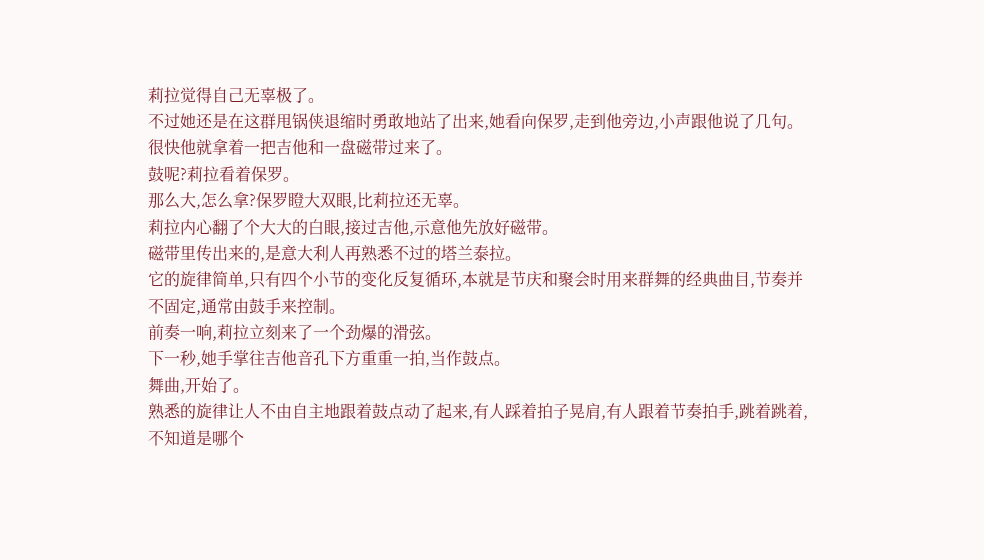莉拉觉得自己无辜极了。
不过她还是在这群甩锅侠退缩时勇敢地站了出来,她看向保罗,走到他旁边,小声跟他说了几句。
很快他就拿着一把吉他和一盘磁带过来了。
鼓呢?莉拉看着保罗。
那么大,怎么拿?保罗瞪大双眼,比莉拉还无辜。
莉拉内心翻了个大大的白眼,接过吉他,示意他先放好磁带。
磁带里传出来的,是意大利人再熟悉不过的塔兰泰拉。
它的旋律简单,只有四个小节的变化反复循环,本就是节庆和聚会时用来群舞的经典曲目,节奏并不固定,通常由鼓手来控制。
前奏一响,莉拉立刻来了一个劲爆的滑弦。
下一秒,她手掌往吉他音孔下方重重一拍,当作鼓点。
舞曲,开始了。
熟悉的旋律让人不由自主地跟着鼓点动了起来,有人踩着拍子晃肩,有人跟着节奏拍手,跳着跳着,不知道是哪个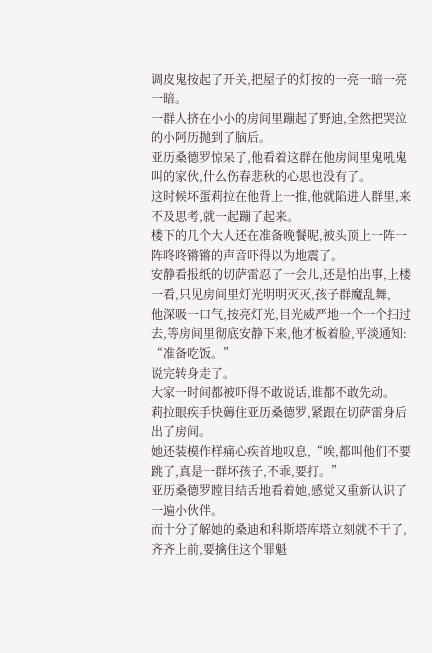调皮鬼按起了开关,把屋子的灯按的一亮一暗一亮一暗。
一群人挤在小小的房间里蹦起了野迪,全然把哭泣的小阿历抛到了脑后。
亚历桑德罗惊呆了,他看着这群在他房间里鬼吼鬼叫的家伙,什么伤春悲秋的心思也没有了。
这时候坏蛋莉拉在他背上一推,他就陷进人群里,来不及思考,就一起蹦了起来。
楼下的几个大人还在准备晚餐呢,被头顶上一阵一阵咚咚锵锵的声音吓得以为地震了。
安静看报纸的切萨雷忍了一会儿,还是怕出事,上楼一看,只见房间里灯光明明灭灭,孩子群魔乱舞,
他深吸一口气,按亮灯光,目光威严地一个一个扫过去,等房间里彻底安静下来,他才板着脸,平淡通知:
“准备吃饭。”
说完转身走了。
大家一时间都被吓得不敢说话,谁都不敢先动。
莉拉眼疾手快薅住亚历桑德罗,紧跟在切萨雷身后出了房间。
她还装模作样痛心疾首地叹息,“唉,都叫他们不要跳了,真是一群坏孩子,不乖,要打。”
亚历桑德罗瞠目结舌地看着她,感觉又重新认识了一遍小伙伴。
而十分了解她的桑迪和科斯塔库塔立刻就不干了,齐齐上前,要擒住这个罪魁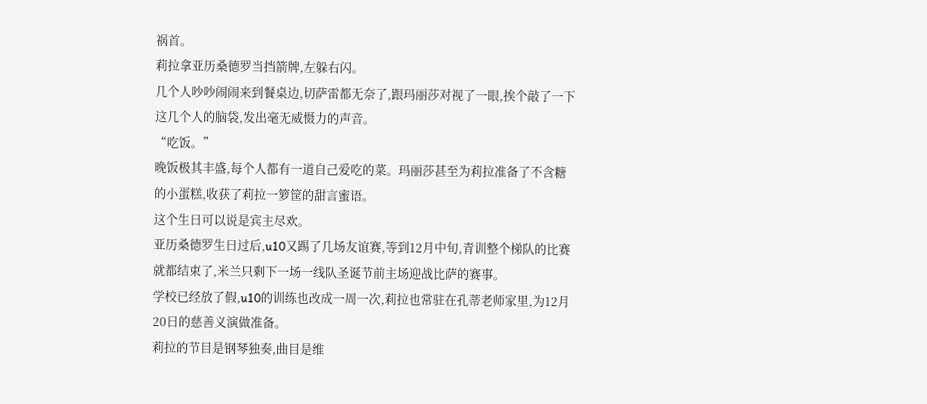祸首。
莉拉拿亚历桑德罗当挡箭牌,左躲右闪。
几个人吵吵闹闹来到餐桌边,切萨雷都无奈了,跟玛丽莎对视了一眼,挨个敲了一下这几个人的脑袋,发出毫无威慑力的声音。
“吃饭。”
晚饭极其丰盛,每个人都有一道自己爱吃的菜。玛丽莎甚至为莉拉准备了不含糖的小蛋糕,收获了莉拉一箩筐的甜言蜜语。
这个生日可以说是宾主尽欢。
亚历桑德罗生日过后,u10又踢了几场友谊赛,等到12月中旬,青训整个梯队的比赛就都结束了,米兰只剩下一场一线队圣诞节前主场迎战比萨的赛事。
学校已经放了假,u10的训练也改成一周一次,莉拉也常驻在孔蒂老师家里,为12月20日的慈善义演做准备。
莉拉的节目是钢琴独奏,曲目是维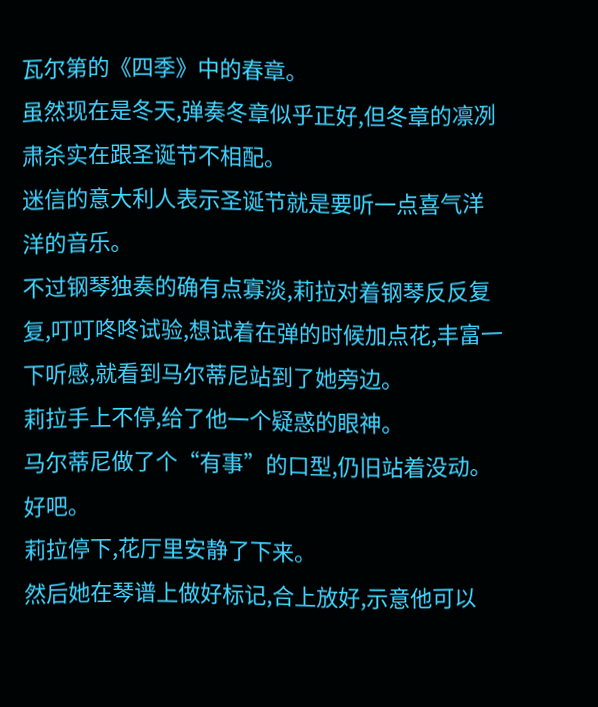瓦尔第的《四季》中的春章。
虽然现在是冬天,弹奏冬章似乎正好,但冬章的凛冽肃杀实在跟圣诞节不相配。
迷信的意大利人表示圣诞节就是要听一点喜气洋洋的音乐。
不过钢琴独奏的确有点寡淡,莉拉对着钢琴反反复复,叮叮咚咚试验,想试着在弹的时候加点花,丰富一下听感,就看到马尔蒂尼站到了她旁边。
莉拉手上不停,给了他一个疑惑的眼神。
马尔蒂尼做了个“有事”的口型,仍旧站着没动。
好吧。
莉拉停下,花厅里安静了下来。
然后她在琴谱上做好标记,合上放好,示意他可以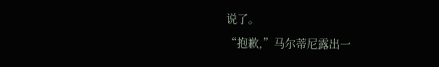说了。
“抱歉,”马尔蒂尼露出一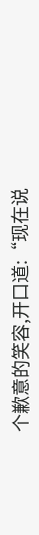个歉意的笑容,开口道:“现在说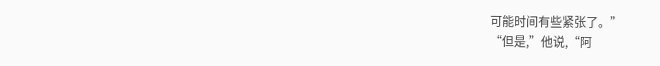可能时间有些紧张了。”
“但是,”他说,“阿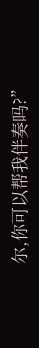尔,你可以帮我伴奏吗?”